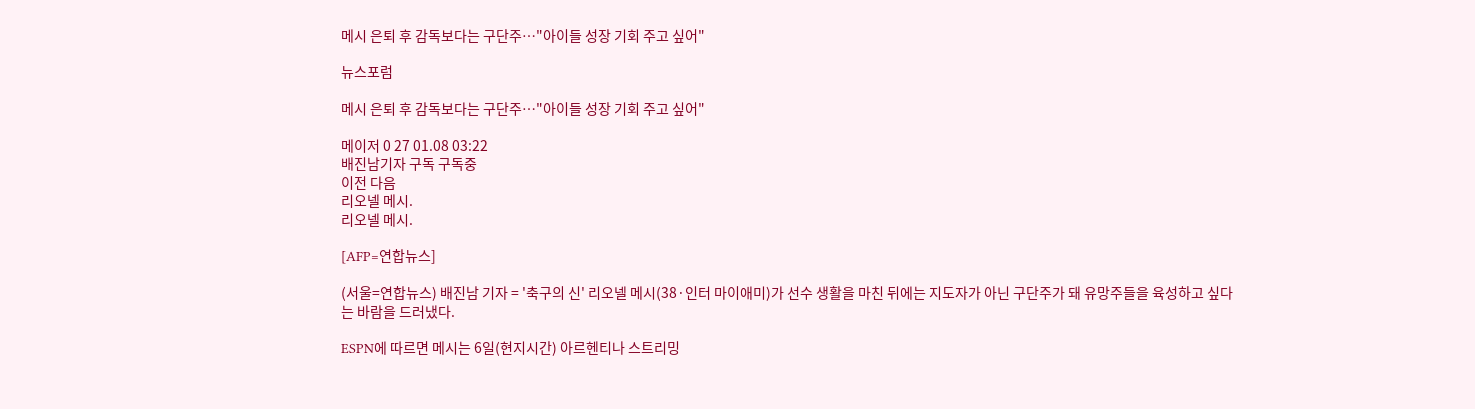메시 은퇴 후 감독보다는 구단주…"아이들 성장 기회 주고 싶어"

뉴스포럼

메시 은퇴 후 감독보다는 구단주…"아이들 성장 기회 주고 싶어"

메이저 0 27 01.08 03:22
배진남기자 구독 구독중
이전 다음
리오넬 메시.
리오넬 메시.

[AFP=연합뉴스]

(서울=연합뉴스) 배진남 기자 = '축구의 신' 리오넬 메시(38·인터 마이애미)가 선수 생활을 마친 뒤에는 지도자가 아닌 구단주가 돼 유망주들을 육성하고 싶다는 바람을 드러냈다.

ESPN에 따르면 메시는 6일(현지시간) 아르헨티나 스트리밍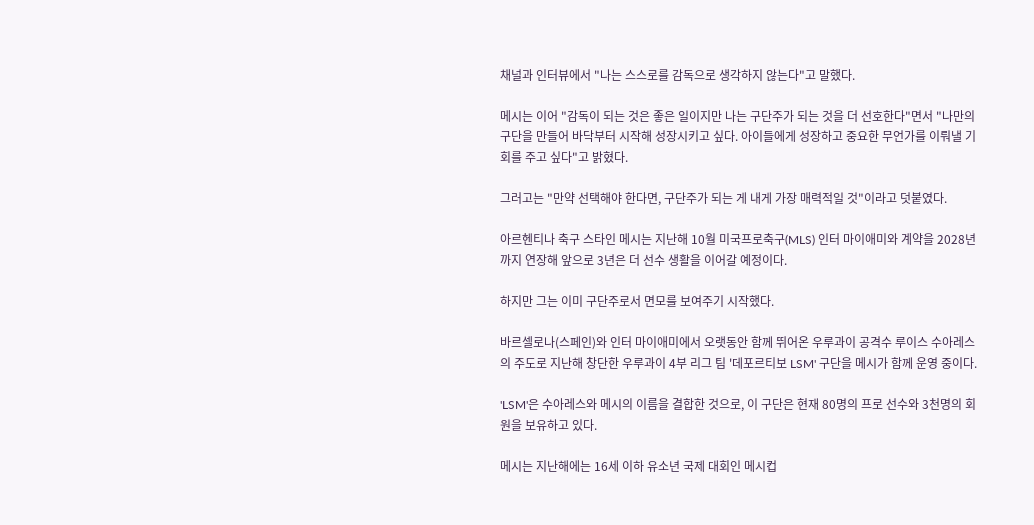채널과 인터뷰에서 "나는 스스로를 감독으로 생각하지 않는다"고 말했다.

메시는 이어 "감독이 되는 것은 좋은 일이지만 나는 구단주가 되는 것을 더 선호한다"면서 "나만의 구단을 만들어 바닥부터 시작해 성장시키고 싶다. 아이들에게 성장하고 중요한 무언가를 이뤄낼 기회를 주고 싶다"고 밝혔다.

그러고는 "만약 선택해야 한다면, 구단주가 되는 게 내게 가장 매력적일 것"이라고 덧붙였다.

아르헨티나 축구 스타인 메시는 지난해 10월 미국프로축구(MLS) 인터 마이애미와 계약을 2028년까지 연장해 앞으로 3년은 더 선수 생활을 이어갈 예정이다.

하지만 그는 이미 구단주로서 면모를 보여주기 시작했다.

바르셀로나(스페인)와 인터 마이애미에서 오랫동안 함께 뛰어온 우루과이 공격수 루이스 수아레스의 주도로 지난해 창단한 우루과이 4부 리그 팀 '데포르티보 LSM' 구단을 메시가 함께 운영 중이다.

'LSM'은 수아레스와 메시의 이름을 결합한 것으로, 이 구단은 현재 80명의 프로 선수와 3천명의 회원을 보유하고 있다.

메시는 지난해에는 16세 이하 유소년 국제 대회인 메시컵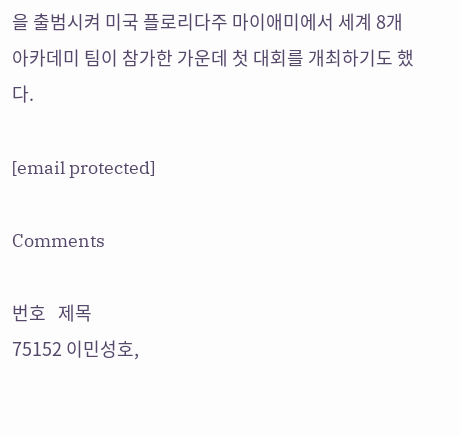을 출범시켜 미국 플로리다주 마이애미에서 세계 8개 아카데미 팀이 참가한 가운데 첫 대회를 개최하기도 했다.

[email protected]

Comments

번호   제목
75152 이민성호,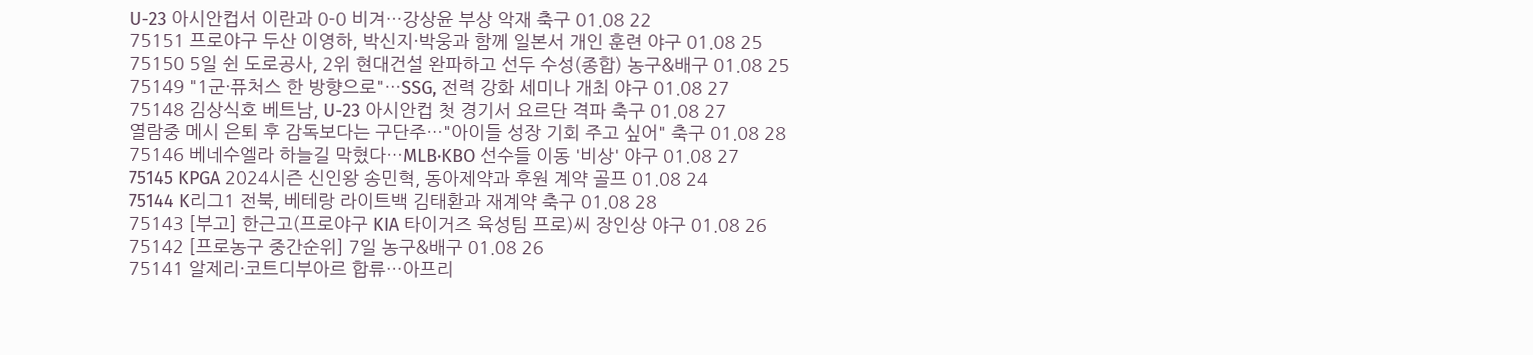U-23 아시안컵서 이란과 0-0 비겨…강상윤 부상 악재 축구 01.08 22
75151 프로야구 두산 이영하, 박신지·박웅과 함께 일본서 개인 훈련 야구 01.08 25
75150 5일 쉰 도로공사, 2위 현대건설 완파하고 선두 수성(종합) 농구&배구 01.08 25
75149 "1군·퓨처스 한 방향으로"…SSG, 전력 강화 세미나 개최 야구 01.08 27
75148 김상식호 베트남, U-23 아시안컵 첫 경기서 요르단 격파 축구 01.08 27
열람중 메시 은퇴 후 감독보다는 구단주…"아이들 성장 기회 주고 싶어" 축구 01.08 28
75146 베네수엘라 하늘길 막혔다…MLB·KBO 선수들 이동 '비상' 야구 01.08 27
75145 KPGA 2024시즌 신인왕 송민혁, 동아제약과 후원 계약 골프 01.08 24
75144 K리그1 전북, 베테랑 라이트백 김태환과 재계약 축구 01.08 28
75143 [부고] 한근고(프로야구 KIA 타이거즈 육성팀 프로)씨 장인상 야구 01.08 26
75142 [프로농구 중간순위] 7일 농구&배구 01.08 26
75141 알제리·코트디부아르 합류…아프리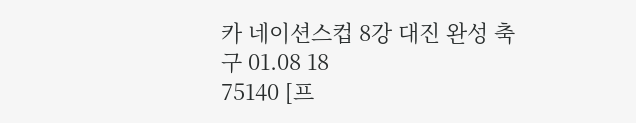카 네이션스컵 8강 대진 완성 축구 01.08 18
75140 [프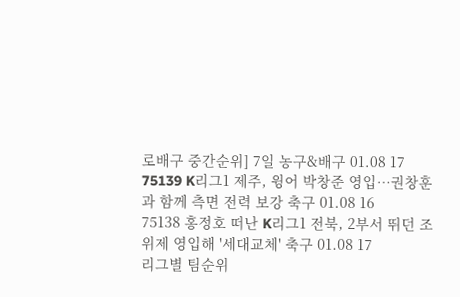로배구 중간순위] 7일 농구&배구 01.08 17
75139 K리그1 제주, 윙어 박창준 영입…권창훈과 함께 측면 전력 보강 축구 01.08 16
75138 홍정호 떠난 K리그1 전북, 2부서 뛰던 조위제 영입해 '세대교체' 축구 01.08 17
리그별 팀순위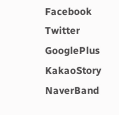Facebook Twitter GooglePlus KakaoStory NaverBand